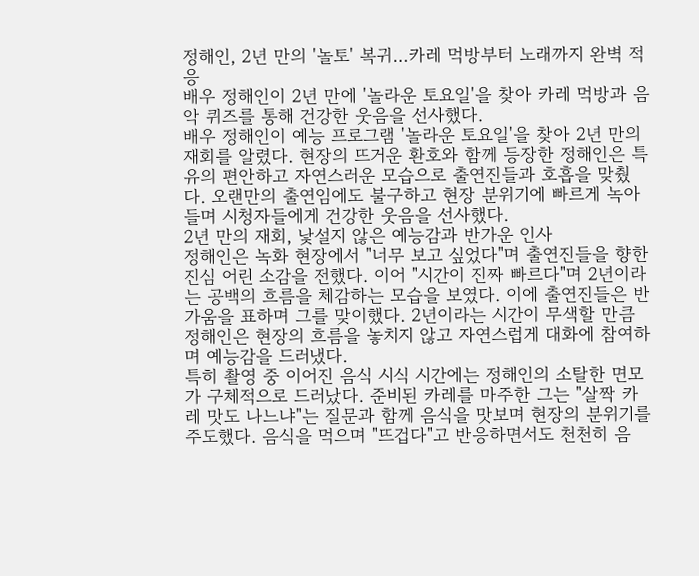정해인, 2년 만의 '놀토' 복귀…카레 먹방부터 노래까지 완벽 적응
배우 정해인이 2년 만에 '놀라운 토요일'을 찾아 카레 먹방과 음악 퀴즈를 통해 건강한 웃음을 선사했다.
배우 정해인이 예능 프로그램 '놀라운 토요일'을 찾아 2년 만의 재회를 알렸다. 현장의 뜨거운 환호와 함께 등장한 정해인은 특유의 편안하고 자연스러운 모습으로 출연진들과 호흡을 맞췄다. 오랜만의 출연임에도 불구하고 현장 분위기에 빠르게 녹아들며 시청자들에게 건강한 웃음을 선사했다.
2년 만의 재회, 낯설지 않은 예능감과 반가운 인사
정해인은 녹화 현장에서 "너무 보고 싶었다"며 출연진들을 향한 진심 어린 소감을 전했다. 이어 "시간이 진짜 빠르다"며 2년이라는 공백의 흐름을 체감하는 모습을 보였다. 이에 출연진들은 반가움을 표하며 그를 맞이했다. 2년이라는 시간이 무색할 만큼 정해인은 현장의 흐름을 놓치지 않고 자연스럽게 대화에 참여하며 예능감을 드러냈다.
특히 촬영 중 이어진 음식 시식 시간에는 정해인의 소탈한 면모가 구체적으로 드러났다. 준비된 카레를 마주한 그는 "살짝 카레 맛도 나느냐"는 질문과 함께 음식을 맛보며 현장의 분위기를 주도했다. 음식을 먹으며 "뜨겁다"고 반응하면서도 천천히 음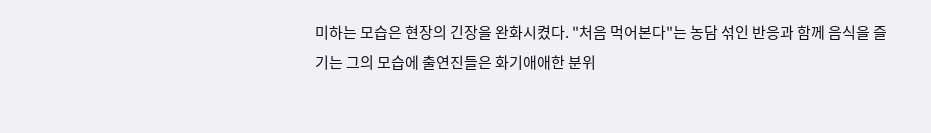미하는 모습은 현장의 긴장을 완화시켰다. "처음 먹어본다"는 농담 섞인 반응과 함께 음식을 즐기는 그의 모습에 출연진들은 화기애애한 분위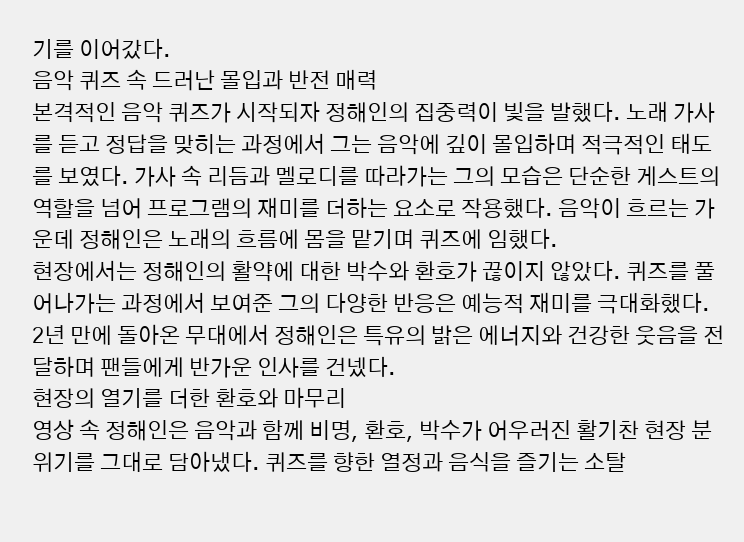기를 이어갔다.
음악 퀴즈 속 드러난 몰입과 반전 매력
본격적인 음악 퀴즈가 시작되자 정해인의 집중력이 빛을 발했다. 노래 가사를 듣고 정답을 맞히는 과정에서 그는 음악에 깊이 몰입하며 적극적인 태도를 보였다. 가사 속 리듬과 멜로디를 따라가는 그의 모습은 단순한 게스트의 역할을 넘어 프로그램의 재미를 더하는 요소로 작용했다. 음악이 흐르는 가운데 정해인은 노래의 흐름에 몸을 맡기며 퀴즈에 임했다.
현장에서는 정해인의 활약에 대한 박수와 환호가 끊이지 않았다. 퀴즈를 풀어나가는 과정에서 보여준 그의 다양한 반응은 예능적 재미를 극대화했다. 2년 만에 돌아온 무대에서 정해인은 특유의 밝은 에너지와 건강한 웃음을 전달하며 팬들에게 반가운 인사를 건넸다.
현장의 열기를 더한 환호와 마무리
영상 속 정해인은 음악과 함께 비명, 환호, 박수가 어우러진 활기찬 현장 분위기를 그대로 담아냈다. 퀴즈를 향한 열정과 음식을 즐기는 소탈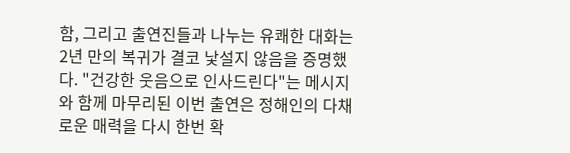함, 그리고 출연진들과 나누는 유쾌한 대화는 2년 만의 복귀가 결코 낯설지 않음을 증명했다. "건강한 웃음으로 인사드린다"는 메시지와 함께 마무리된 이번 출연은 정해인의 다채로운 매력을 다시 한번 확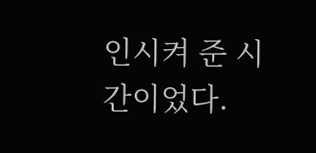인시켜 준 시간이었다.